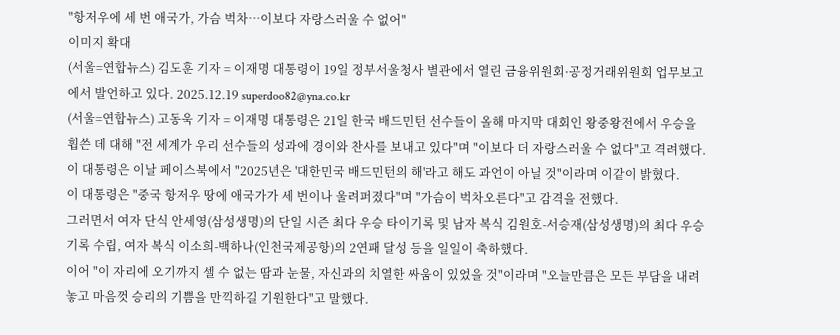"항저우에 세 번 애국가, 가슴 벅차…이보다 자랑스러울 수 없어"
이미지 확대
(서울=연합뉴스) 김도훈 기자 = 이재명 대통령이 19일 정부서울청사 별관에서 열린 금융위원회·공정거래위원회 업무보고에서 발언하고 있다. 2025.12.19 superdoo82@yna.co.kr
(서울=연합뉴스) 고동욱 기자 = 이재명 대통령은 21일 한국 배드민턴 선수들이 올해 마지막 대회인 왕중왕전에서 우승을 휩쓴 데 대해 "전 세계가 우리 선수들의 성과에 경이와 찬사를 보내고 있다"며 "이보다 더 자랑스러울 수 없다"고 격려했다.
이 대통령은 이날 페이스북에서 "2025년은 '대한민국 배드민턴의 해'라고 해도 과언이 아닐 것"이라며 이같이 밝혔다.
이 대통령은 "중국 항저우 땅에 애국가가 세 번이나 울려퍼졌다"며 "가슴이 벅차오른다"고 감격을 전했다.
그러면서 여자 단식 안세영(삼성생명)의 단일 시즌 최다 우승 타이기록 및 남자 복식 김원호-서승재(삼성생명)의 최다 우승 기록 수립, 여자 복식 이소희-백하나(인천국제공항)의 2연패 달성 등을 일일이 축하했다.
이어 "이 자리에 오기까지 셀 수 없는 땀과 눈물, 자신과의 치열한 싸움이 있었을 것"이라며 "오늘만큼은 모든 부담을 내려놓고 마음껏 승리의 기쁨을 만끽하길 기원한다"고 말했다.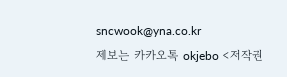sncwook@yna.co.kr
제보는 카카오톡 okjebo <저작권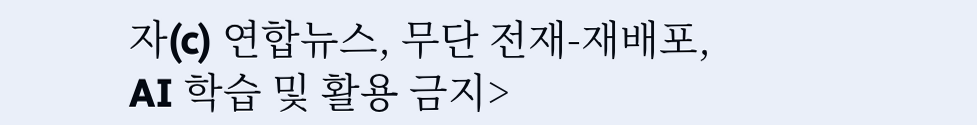자(c) 연합뉴스, 무단 전재-재배포, AI 학습 및 활용 금지>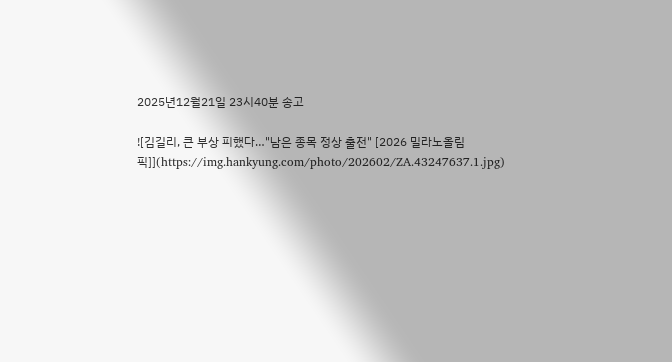2025년12월21일 23시40분 송고

![김길리, 큰 부상 피했다…"남은 종목 정상 출전" [2026 밀라노올림픽]](https://img.hankyung.com/photo/202602/ZA.43247637.1.jpg)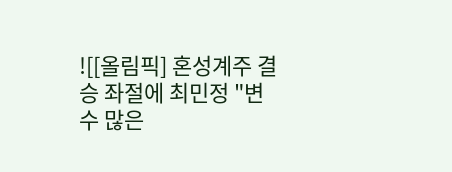![[올림픽] 혼성계주 결승 좌절에 최민정 "변수 많은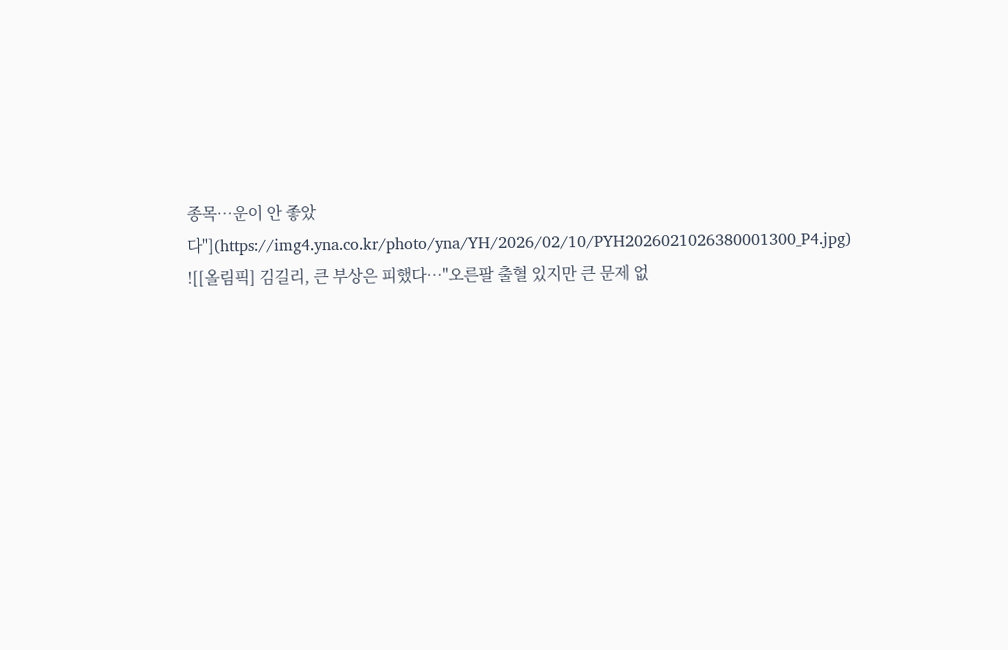종목…운이 안 좋았다"](https://img4.yna.co.kr/photo/yna/YH/2026/02/10/PYH2026021026380001300_P4.jpg)
![[올림픽] 김길리, 큰 부상은 피했다…"오른팔 출혈 있지만 큰 문제 없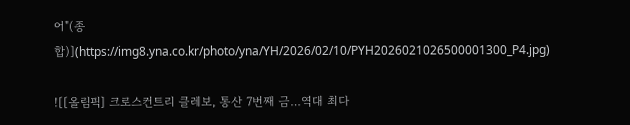어"(종합)](https://img8.yna.co.kr/photo/yna/YH/2026/02/10/PYH2026021026500001300_P4.jpg)

![[올림픽] 크로스컨트리 클레보, 통산 7번째 금…역대 최다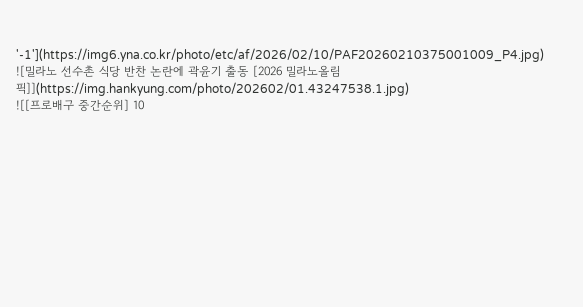'-1'](https://img6.yna.co.kr/photo/etc/af/2026/02/10/PAF20260210375001009_P4.jpg)
![밀라노 선수촌 식당 반찬 논란에 곽윤기 출동 [2026 밀라노올림픽]](https://img.hankyung.com/photo/202602/01.43247538.1.jpg)
![[프로배구 중간순위] 10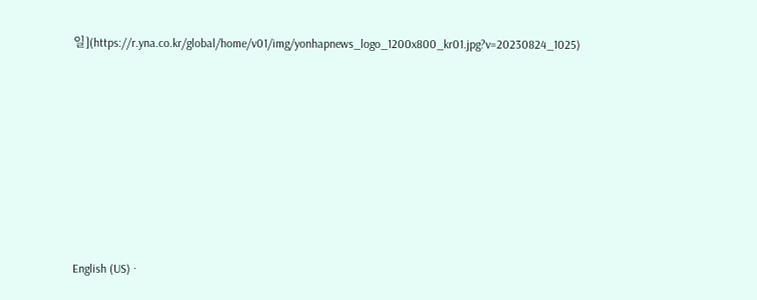일](https://r.yna.co.kr/global/home/v01/img/yonhapnews_logo_1200x800_kr01.jpg?v=20230824_1025)










English (US) ·